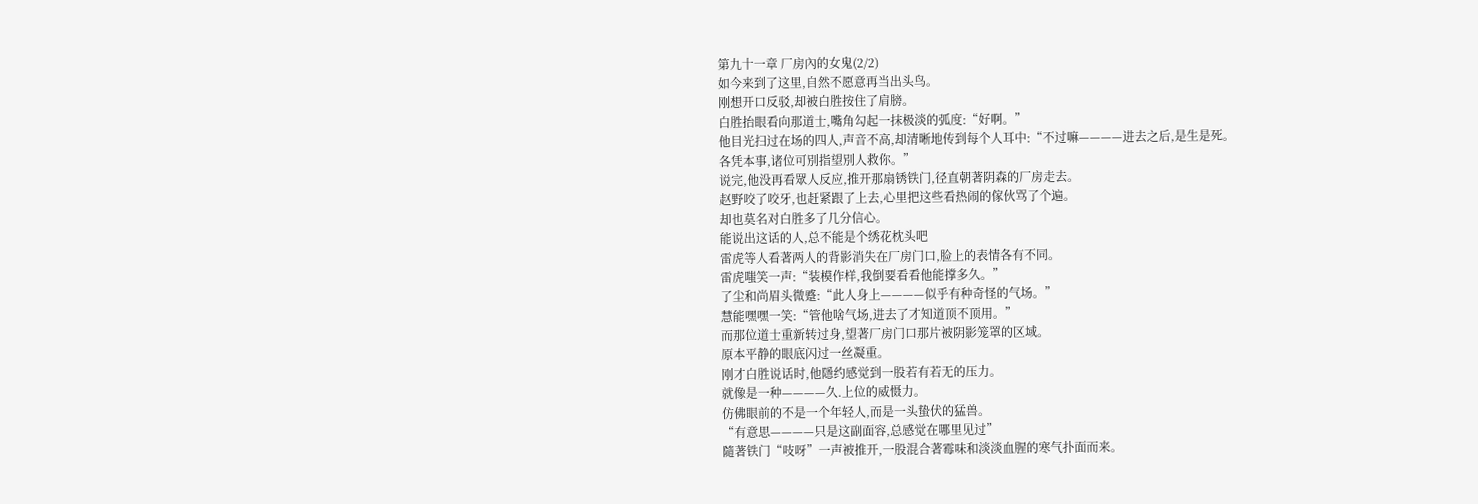第九十一章 厂房內的女鬼(2/2)
如今来到了这里,自然不愿意再当出头鸟。
刚想开口反驳,却被白胜按住了肩膀。
白胜抬眼看向那道士,嘴角勾起一抹极淡的弧度:“好啊。”
他目光扫过在场的四人,声音不高,却清晰地传到每个人耳中:“不过嘛————进去之后,是生是死。
各凭本事,诸位可別指望別人救你。”
说完,他没再看眾人反应,推开那扇锈铁门,径直朝著阴森的厂房走去。
赵野咬了咬牙,也赶紧跟了上去,心里把这些看热闹的傢伙骂了个遍。
却也莫名对白胜多了几分信心。
能说出这话的人,总不能是个绣花枕头吧
雷虎等人看著两人的背影消失在厂房门口,脸上的表情各有不同。
雷虎嗤笑一声:“装模作样,我倒要看看他能撑多久。”
了尘和尚眉头微蹙:“此人身上————似乎有种奇怪的气场。”
慧能嘿嘿一笑:“管他啥气场,进去了才知道顶不顶用。”
而那位道士重新转过身,望著厂房门口那片被阴影笼罩的区域。
原本平静的眼底闪过一丝凝重。
刚才白胜说话时,他隱约感觉到一股若有若无的压力。
就像是一种————久.上位的威慑力。
仿佛眼前的不是一个年轻人,而是一头蛰伏的猛兽。
“有意思————只是这副面容,总感觉在哪里见过”
隨著铁门“吱呀”一声被推开,一股混合著霉味和淡淡血腥的寒气扑面而来。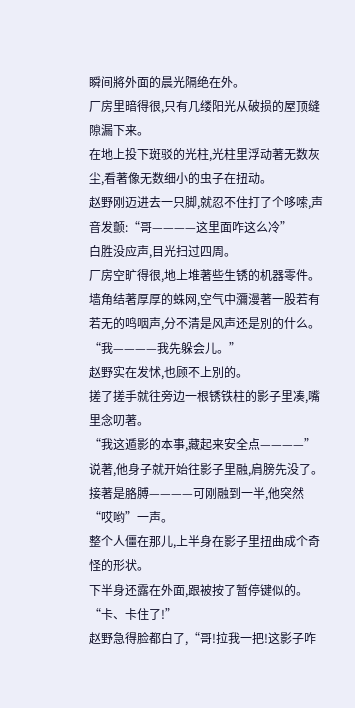瞬间將外面的晨光隔绝在外。
厂房里暗得很,只有几缕阳光从破损的屋顶缝隙漏下来。
在地上投下斑驳的光柱,光柱里浮动著无数灰尘,看著像无数细小的虫子在扭动。
赵野刚迈进去一只脚,就忍不住打了个哆嗦,声音发颤:“哥————这里面咋这么冷”
白胜没应声,目光扫过四周。
厂房空旷得很,地上堆著些生锈的机器零件。
墙角结著厚厚的蛛网,空气中瀰漫著一股若有若无的鸣咽声,分不清是风声还是別的什么。
“我————我先躲会儿。”
赵野实在发怵,也顾不上別的。
搓了搓手就往旁边一根锈铁柱的影子里凑,嘴里念叨著。
“我这遁影的本事,藏起来安全点————”
说著,他身子就开始往影子里融,肩膀先没了。
接著是胳膊————可刚融到一半,他突然“哎哟”一声。
整个人僵在那儿,上半身在影子里扭曲成个奇怪的形状。
下半身还露在外面,跟被按了暂停键似的。
“卡、卡住了!”
赵野急得脸都白了,“哥!拉我一把!这影子咋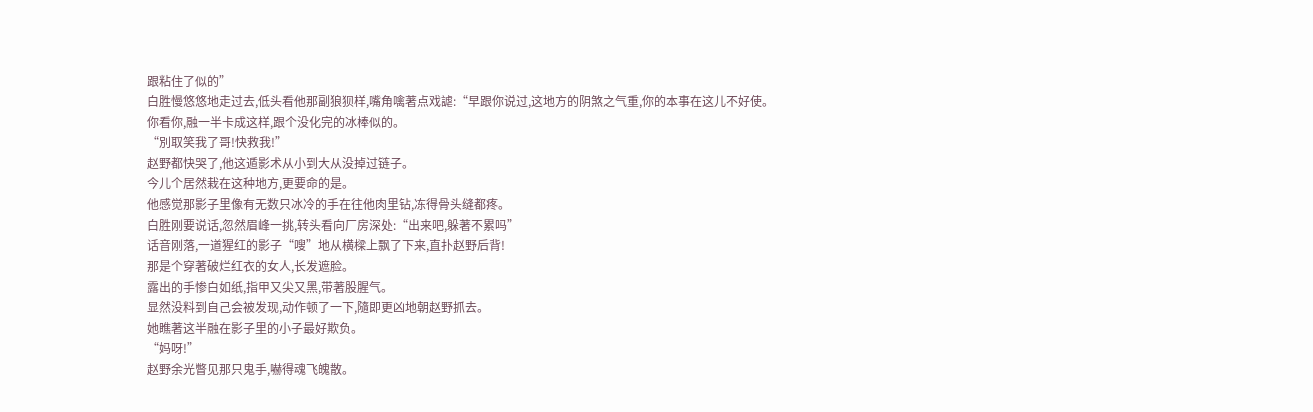跟粘住了似的”
白胜慢悠悠地走过去,低头看他那副狼狈样,嘴角噙著点戏謔:“早跟你说过,这地方的阴煞之气重,你的本事在这儿不好使。
你看你,融一半卡成这样,跟个没化完的冰棒似的。
“別取笑我了哥!快救我!”
赵野都快哭了,他这遁影术从小到大从没掉过链子。
今儿个居然栽在这种地方,更要命的是。
他感觉那影子里像有无数只冰冷的手在往他肉里钻,冻得骨头缝都疼。
白胜刚要说话,忽然眉峰一挑,转头看向厂房深处:“出来吧,躲著不累吗”
话音刚落,一道猩红的影子“嗖”地从横樑上飘了下来,直扑赵野后背!
那是个穿著破烂红衣的女人,长发遮脸。
露出的手惨白如纸,指甲又尖又黑,带著股腥气。
显然没料到自己会被发现,动作顿了一下,隨即更凶地朝赵野抓去。
她瞧著这半融在影子里的小子最好欺负。
“妈呀!”
赵野余光瞥见那只鬼手,嚇得魂飞魄散。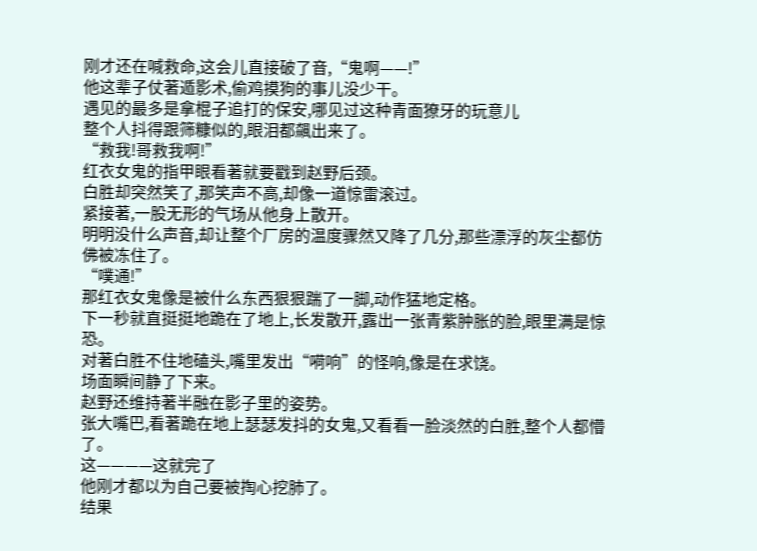刚才还在喊救命,这会儿直接破了音,“鬼啊——!”
他这辈子仗著遁影术,偷鸡摸狗的事儿没少干。
遇见的最多是拿棍子追打的保安,哪见过这种青面獠牙的玩意儿
整个人抖得跟筛糠似的,眼泪都飆出来了。
“救我!哥救我啊!”
红衣女鬼的指甲眼看著就要戳到赵野后颈。
白胜却突然笑了,那笑声不高,却像一道惊雷滚过。
紧接著,一股无形的气场从他身上散开。
明明没什么声音,却让整个厂房的温度骤然又降了几分,那些漂浮的灰尘都仿佛被冻住了。
“噗通!”
那红衣女鬼像是被什么东西狠狠踹了一脚,动作猛地定格。
下一秒就直挺挺地跪在了地上,长发散开,露出一张青紫肿胀的脸,眼里满是惊恐。
对著白胜不住地磕头,嘴里发出“嗬响”的怪响,像是在求饶。
场面瞬间静了下来。
赵野还维持著半融在影子里的姿势。
张大嘴巴,看著跪在地上瑟瑟发抖的女鬼,又看看一脸淡然的白胜,整个人都懵了。
这————这就完了
他刚才都以为自己要被掏心挖肺了。
结果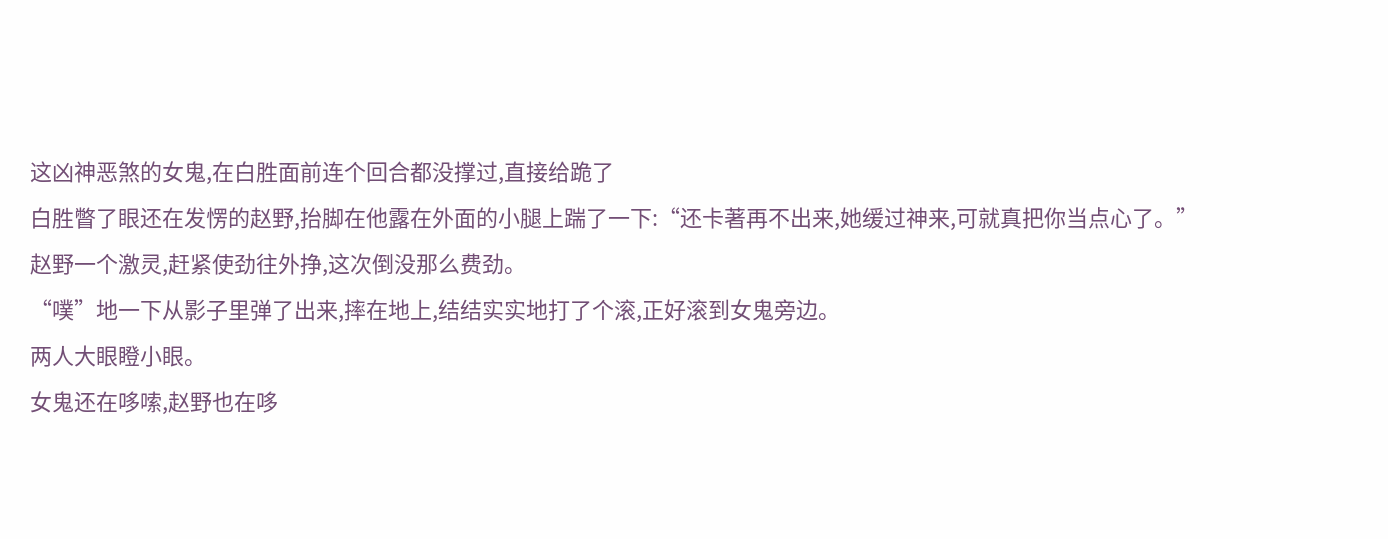这凶神恶煞的女鬼,在白胜面前连个回合都没撑过,直接给跪了
白胜瞥了眼还在发愣的赵野,抬脚在他露在外面的小腿上踹了一下:“还卡著再不出来,她缓过神来,可就真把你当点心了。”
赵野一个激灵,赶紧使劲往外挣,这次倒没那么费劲。
“噗”地一下从影子里弹了出来,摔在地上,结结实实地打了个滚,正好滚到女鬼旁边。
两人大眼瞪小眼。
女鬼还在哆嗦,赵野也在哆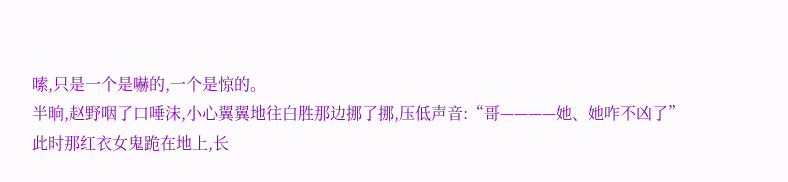嗦,只是一个是嚇的,一个是惊的。
半晌,赵野咽了口唾沫,小心翼翼地往白胜那边挪了挪,压低声音:“哥————她、她咋不凶了”
此时那红衣女鬼跪在地上,长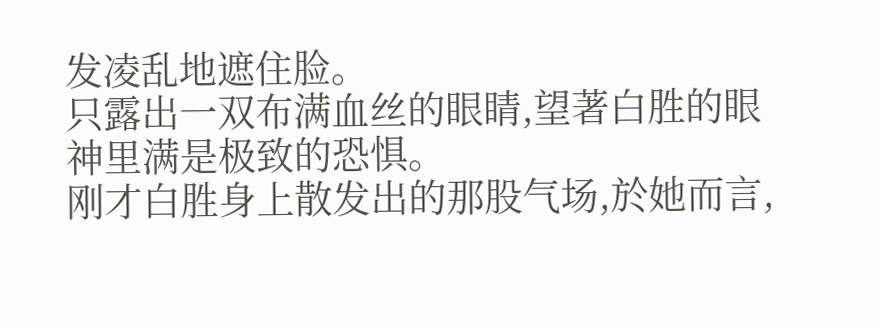发凌乱地遮住脸。
只露出一双布满血丝的眼睛,望著白胜的眼神里满是极致的恐惧。
刚才白胜身上散发出的那股气场,於她而言,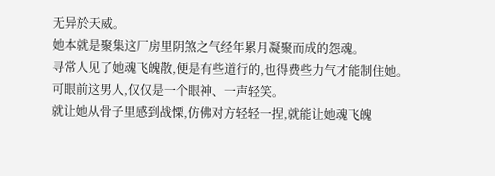无异於天威。
她本就是聚集这厂房里阴煞之气经年累月凝聚而成的怨魂。
寻常人见了她魂飞魄散,便是有些道行的,也得费些力气才能制住她。
可眼前这男人,仅仅是一个眼神、一声轻笑。
就让她从骨子里感到战慄,仿佛对方轻轻一捏,就能让她魂飞魄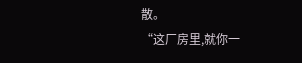散。
“这厂房里,就你一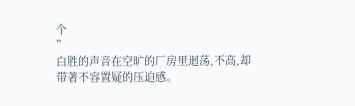个
”
白胜的声音在空旷的厂房里迴荡,不高,却带著不容置疑的压迫感。